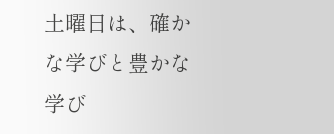土曜日は、確かな学びと豊かな学び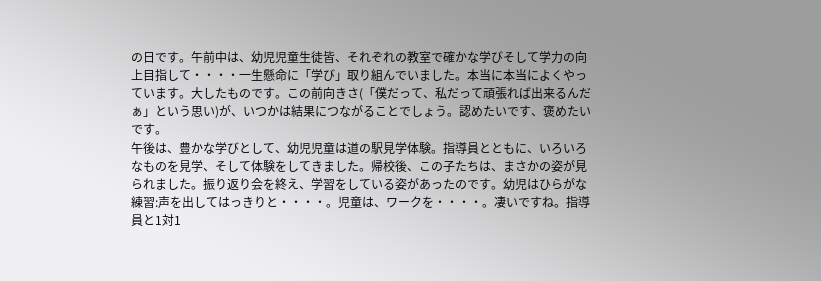の日です。午前中は、幼児児童生徒皆、それぞれの教室で確かな学びそして学力の向上目指して・・・・一生懸命に「学び」取り組んでいました。本当に本当によくやっています。大したものです。この前向きさ(「僕だって、私だって頑張れば出来るんだぁ」という思い)が、いつかは結果につながることでしょう。認めたいです、褒めたいです。
午後は、豊かな学びとして、幼児児童は道の駅見学体験。指導員とともに、いろいろなものを見学、そして体験をしてきました。帰校後、この子たちは、まさかの姿が見られました。振り返り会を終え、学習をしている姿があったのです。幼児はひらがな練習:声を出してはっきりと・・・・。児童は、ワークを・・・・。凄いですね。指導員と1対1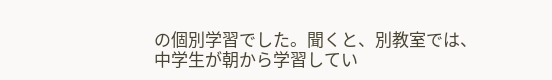の個別学習でした。聞くと、別教室では、中学生が朝から学習してい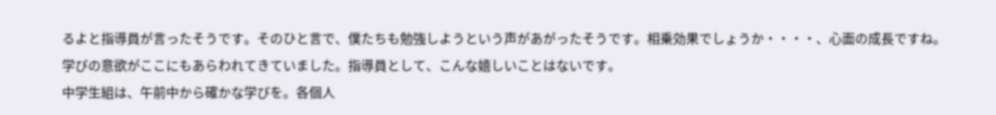るよと指導員が言ったそうです。そのひと言で、僕たちも勉強しようという声があがったそうです。相乗効果でしょうか・・・・、心面の成長ですね。学びの意欲がここにもあらわれてきていました。指導員として、こんな嬉しいことはないです。
中学生組は、午前中から確かな学びを。各個人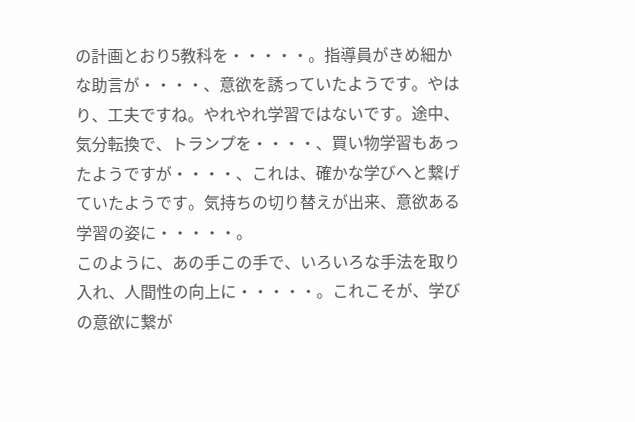の計画とおり5教科を・・・・・。指導員がきめ細かな助言が・・・・、意欲を誘っていたようです。やはり、工夫ですね。やれやれ学習ではないです。途中、気分転換で、トランプを・・・・、買い物学習もあったようですが・・・・、これは、確かな学びへと繋げていたようです。気持ちの切り替えが出来、意欲ある学習の姿に・・・・・。
このように、あの手この手で、いろいろな手法を取り入れ、人間性の向上に・・・・・。これこそが、学びの意欲に繋が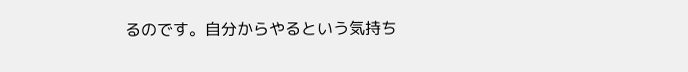るのです。自分からやるという気持ち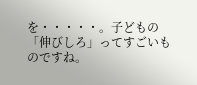を・・・・・。子どもの「伸びしろ」ってすごいものですね。